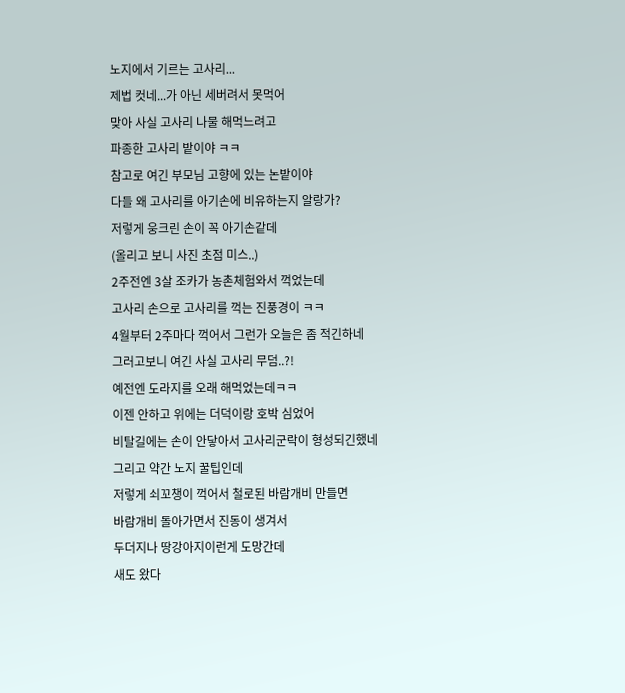노지에서 기르는 고사리...
제법 컷네...가 아닌 세버려서 못먹어
맞아 사실 고사리 나물 해먹느려고
파종한 고사리 밭이야 ㅋㅋ
참고로 여긴 부모님 고향에 있는 논밭이야
다들 왜 고사리를 아기손에 비유하는지 알랑가?
저렇게 웅크린 손이 꼭 아기손같데
(올리고 보니 사진 초점 미스..)
2주전엔 3살 조카가 농촌체험와서 꺽었는데
고사리 손으로 고사리를 꺽는 진풍경이 ㅋㅋ
4월부터 2주마다 꺽어서 그런가 오늘은 좀 적긴하네
그러고보니 여긴 사실 고사리 무덤..?!
예전엔 도라지를 오래 해먹었는데ㅋㅋ
이젠 안하고 위에는 더덕이랑 호박 심었어
비탈길에는 손이 안닿아서 고사리군락이 형성되긴했네
그리고 약간 노지 꿀팁인데
저렇게 쇠꼬챙이 꺽어서 철로된 바람개비 만들면
바람개비 돌아가면서 진동이 생겨서
두더지나 땅강아지이런게 도망간데
새도 왔다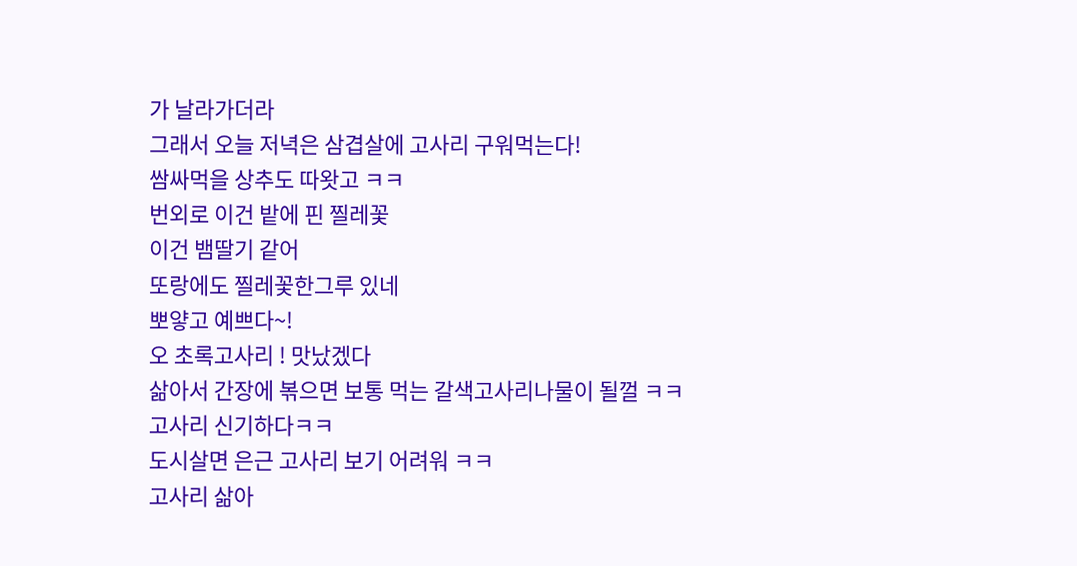가 날라가더라
그래서 오늘 저녁은 삼겹살에 고사리 구워먹는다!
쌈싸먹을 상추도 따왓고 ㅋㅋ
번외로 이건 밭에 핀 찔레꽃
이건 뱀딸기 같어
또랑에도 찔레꽃한그루 있네
뽀얗고 예쁘다~!
오 초록고사리 ! 맛났겠다
삶아서 간장에 볶으면 보통 먹는 갈색고사리나물이 될껄 ㅋㅋ
고사리 신기하다ㅋㅋ
도시살면 은근 고사리 보기 어려워 ㅋㅋ
고사리 삶아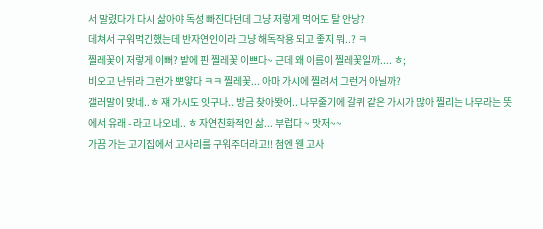서 말렸다가 다시 삶아야 독성 빠진다던데 그냥 저렇게 먹어도 탈 안낭?
데쳐서 구워먹긴했는데 반자연인이라 그냥 해독작용 되고 좋지 뭐..? ㅋ
찔레꽃이 저렇게 이뻐? 밭에 핀 찔레꽃 이쁘다~ 근데 왜 이름이 찔레꽃일까.... ㅎ;
비오고 난뒤라 그런가 뽀얗다 ㅋㅋ 찔레꽃... 아마 가시에 찔려서 그런거 아닐까?
갤러말이 맞네..ㅎ 쟤 가시도 잇구나.. 방금 찾아봣어.. 나무줄기에 갈퀴 같은 가시가 많아 찔리는 나무라는 뜻에서 유래 - 라고 나오네.. ㅎ 자연친화적인 삶... 부럽다 ~ 맛저~~
가끔 가는 고기집에서 고사리를 구워주더라고!! 첨엔 웬 고사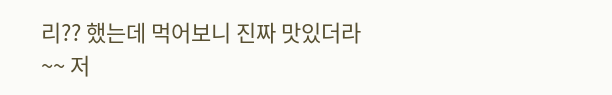리?? 했는데 먹어보니 진짜 맛있더라~~ 저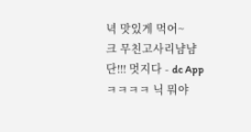녁 맛있게 먹어~
크 무친고사리냠냠단!!! 멋지다 - dc App
ㅋㅋㅋㅋ 닉 뭐야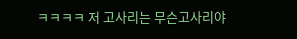ㅋㅋㅋㅋ 저 고사리는 무슨고사리야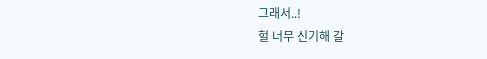그래서..!
헐 너무 신기해 갈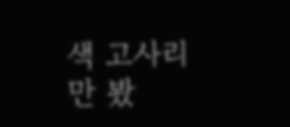색 고사리만 봤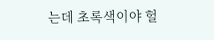는데 초록색이야 헐